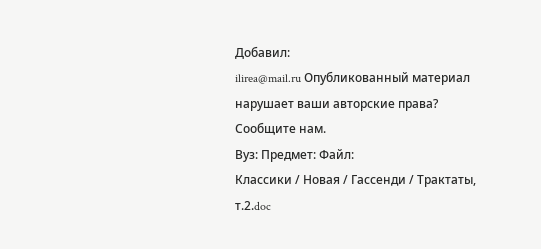Добавил:
ilirea@mail.ru Опубликованный материал нарушает ваши авторские права? Сообщите нам.
Вуз: Предмет: Файл:
Классики / Новая / Гассенди / Трактаты, т.2.doc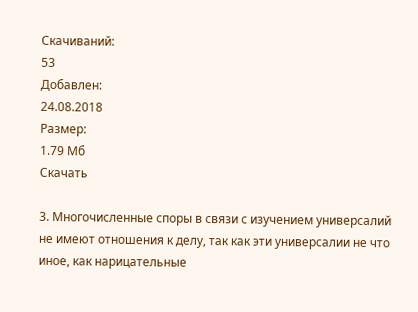Скачиваний:
53
Добавлен:
24.08.2018
Размер:
1.79 Mб
Скачать

3. Многочисленные споры в связи с изучением универсалий не имеют отношения к делу, так как эти универсалии не что иное, как нарицательные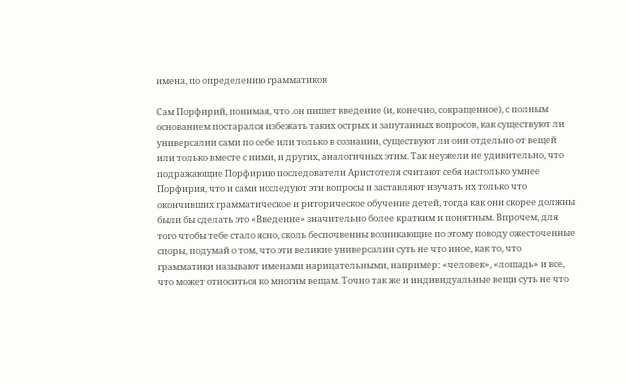имена, по определению грамматиков

Сам Порфирий, понимая, что .он пишет введение (и, конечно, сокращенное), с полным основанием постарался избежать таких острых и запутанных вопросов, как существуют ли универсалии сами по себе или только в сознании, существуют ли они отдельно от вещей или только вместе с ними, и других, аналогичных этим. Так неужели не удивительно, что подражающие Порфирию последователи Аристотеля считают себя настолько умнее Порфирия, что и сами исследуют эти вопросы и заставляют изучать их только что окончивших грамматическое и риторическое обучение детей, тогда как они скорее должны были бы сделать это «Введение» значительно более кратким и понятным. Впрочем, для того чтобы тебе стало ясно, сколь беспочвенны возникающие по этому поводу ожесточенные споры, подумай о том, что эти великие универсалии суть не что иное, как то, что грамматики называют именами нарицательными, например: «человек», «лошадь» и все, что может относиться ко многим вещам. Точно так же и индивидуальные вещи суть не что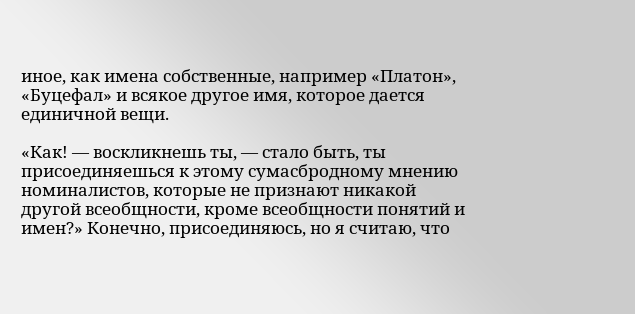иное, как имена собственные, например «Платон», «Буцефал» и всякое другое имя, которое дается единичной вещи.

«Как! — воскликнешь ты, — стало быть, ты присоединяешься к этому сумасбродному мнению номиналистов, которые не признают никакой другой всеобщности, кроме всеобщности понятий и имен?» Конечно, присоединяюсь, но я считаю, что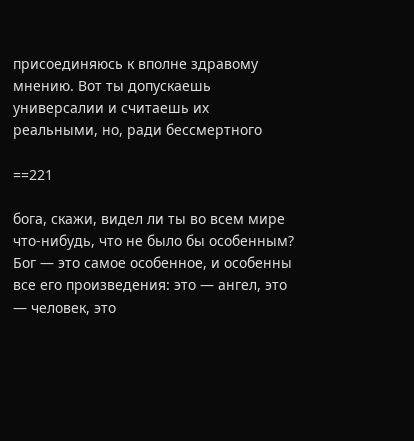присоединяюсь к вполне здравому мнению. Вот ты допускаешь универсалии и считаешь их реальными, но, ради бессмертного

==221

бога, скажи, видел ли ты во всем мире что-нибудь, что не было бы особенным? Бог — это самое особенное, и особенны все его произведения: это — ангел, это — человек, это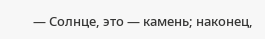— Солнце, это — камень; наконец,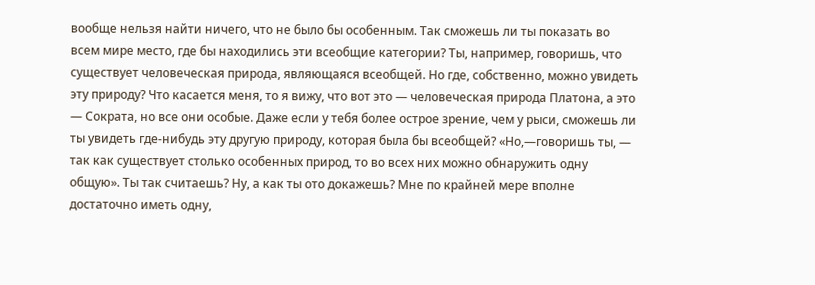вообще нельзя найти ничего, что не было бы особенным. Так сможешь ли ты показать во всем мире место, где бы находились эти всеобщие категории? Ты, например, говоришь, что существует человеческая природа, являющаяся всеобщей. Но где, собственно, можно увидеть эту природу? Что касается меня, то я вижу, что вот это — человеческая природа Платона, а это — Сократа, но все они особые. Даже если у тебя более острое зрение, чем у рыси, сможешь ли ты увидеть где-нибудь эту другую природу, которая была бы всеобщей? «Но,—говоришь ты, — так как существует столько особенных природ, то во всех них можно обнаружить одну общую». Ты так считаешь? Ну, а как ты ото докажешь? Мне по крайней мере вполне достаточно иметь одну,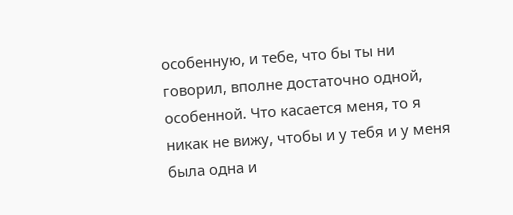особенную, и тебе, что бы ты ни говорил, вполне достаточно одной, особенной. Что касается меня, то я никак не вижу, чтобы и у тебя и у меня была одна и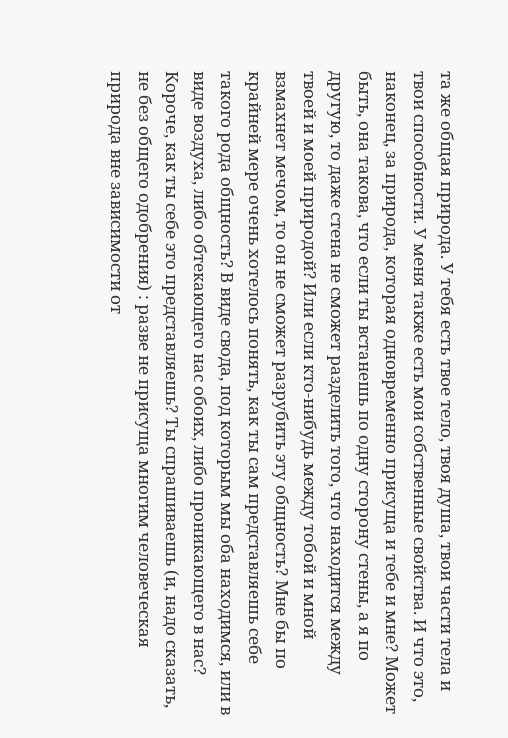та же общая природа. У тебя есть твое тело, твоя душа, твои части тела и твои способности. У меня также есть мои собственные свойства. И что это, наконец, за природа, которая одновременно присуща и тебе и мне? Может быть, она такова, что если ты встанешь по одну сторону стены, а я по другую, то даже стена не сможет разделить того, что находится между твоей и моей природой? Или если кто-нибудь между тобой и мной взмахнет мечом, то он не сможет разрубить эту общность? Мне бы по крайней мере очень хотелось понять, как ты сам представляешь себе такого рода общность? В виде свода, под которым мы оба находимся, или в виде воздуха, либо обтекающего нас обоих, либо проникающего в нас? Короче, как ты себе это представляешь? Ты спрашиваешь (и, надо сказать, не без общего одобрения) : разве не присуща многим человеческая природа вне зависимости от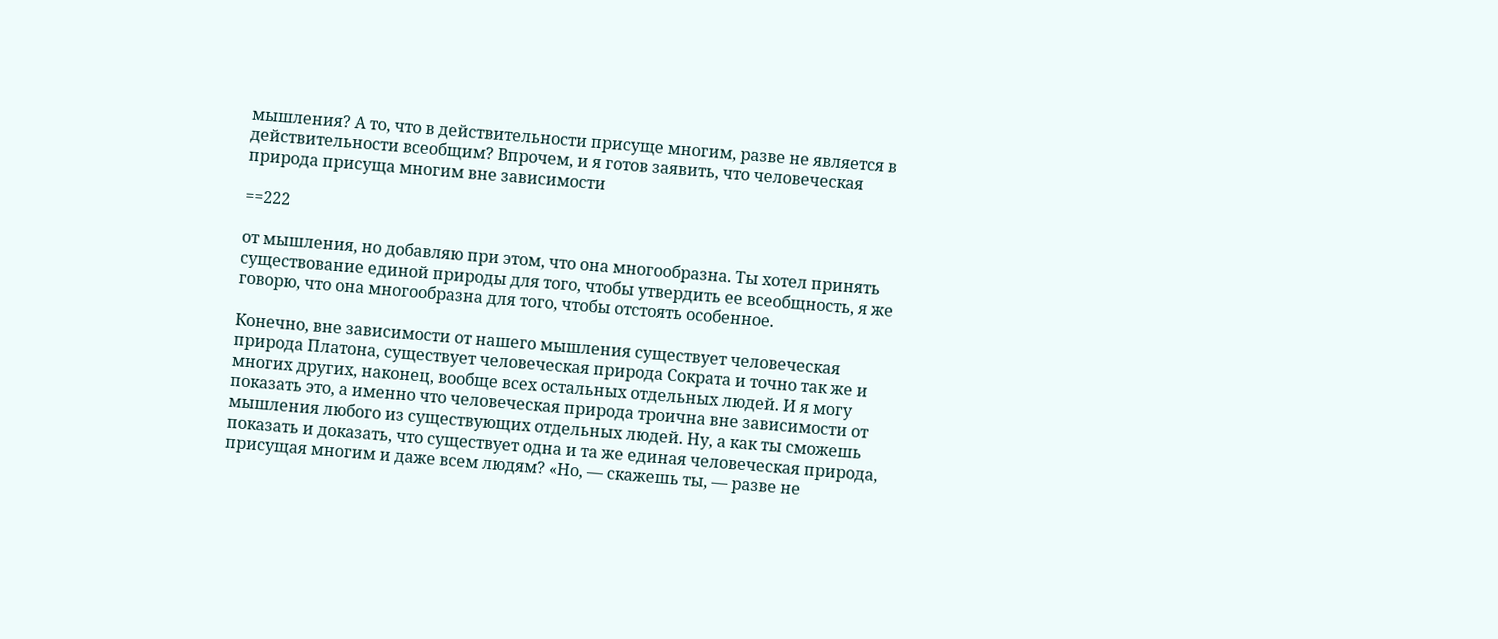мышления? А то, что в действительности присуще многим, разве не является в действительности всеобщим? Впрочем, и я готов заявить, что человеческая природа присуща многим вне зависимости

==222

от мышления, но добавляю при этом, что она многообразна. Ты хотел принять существование единой природы для того, чтобы утвердить ее всеобщность, я же говорю, что она многообразна для того, чтобы отстоять особенное.

Конечно, вне зависимости от нашего мышления существует человеческая природа Платона, существует человеческая природа Сократа и точно так же и многих других, наконец, вообще всех остальных отдельных людей. И я могу показать это, а именно что человеческая природа троична вне зависимости от мышления любого из существующих отдельных людей. Ну, а как ты сможешь показать и доказать, что существует одна и та же единая человеческая природа, присущая многим и даже всем людям? «Но, — скажешь ты, — разве не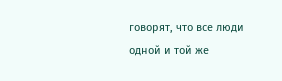говорят, что все люди одной и той же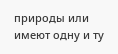природы или имеют одну и ту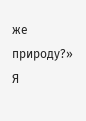же природу?» Я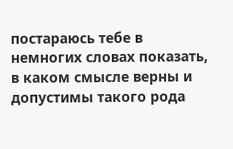постараюсь тебе в немногих словах показать, в каком смысле верны и допустимы такого рода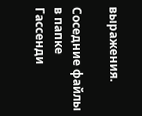выражения.

Соседние файлы в папке Гассенди